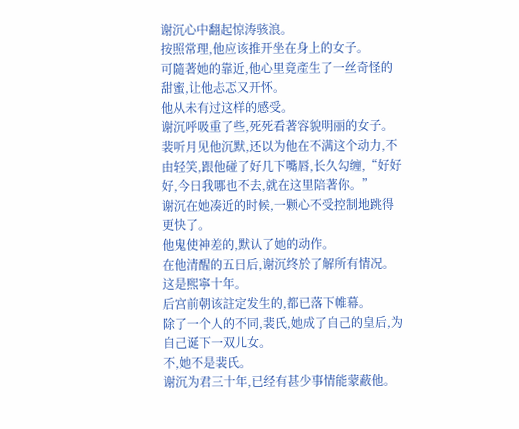谢沉心中翻起惊涛骇浪。
按照常理,他应该推开坐在身上的女子。
可隨著她的靠近,他心里竟產生了一丝奇怪的甜蜜,让他忐忑又开怀。
他从未有过这样的感受。
谢沉呼吸重了些,死死看著容貌明丽的女子。
裴听月见他沉默,还以为他在不满这个动力,不由轻笑,跟他碰了好几下嘴唇,长久勾缠,“好好好,今日我哪也不去,就在这里陪著你。”
谢沉在她凑近的时候,一颗心不受控制地跳得更快了。
他鬼使神差的,默认了她的动作。
在他清醒的五日后,谢沉终於了解所有情况。
这是熙寧十年。
后宫前朝该註定发生的,都已落下帷幕。
除了一个人的不同,裴氏,她成了自己的皇后,为自己诞下一双儿女。
不,她不是裴氏。
谢沉为君三十年,已经有甚少事情能蒙蔽他。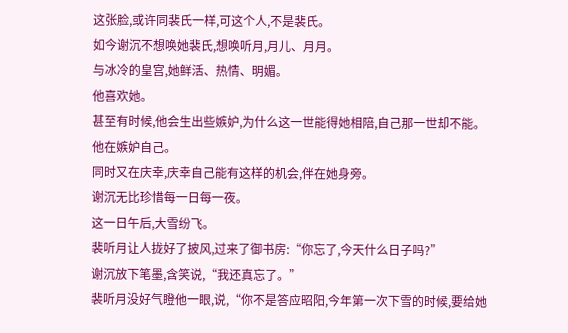这张脸,或许同裴氏一样,可这个人,不是裴氏。
如今谢沉不想唤她裴氏,想唤听月,月儿、月月。
与冰冷的皇宫,她鲜活、热情、明媚。
他喜欢她。
甚至有时候,他会生出些嫉妒,为什么这一世能得她相陪,自己那一世却不能。
他在嫉妒自己。
同时又在庆幸,庆幸自己能有这样的机会,伴在她身旁。
谢沉无比珍惜每一日每一夜。
这一日午后,大雪纷飞。
裴听月让人拢好了披风,过来了御书房:“你忘了,今天什么日子吗?”
谢沉放下笔墨,含笑说,“我还真忘了。”
裴听月没好气瞪他一眼,说,“你不是答应昭阳,今年第一次下雪的时候,要给她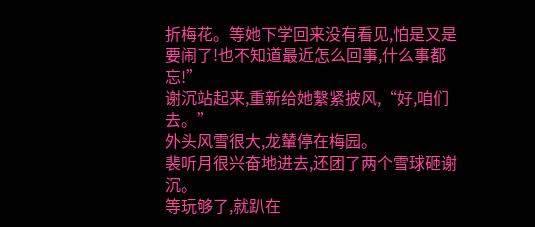折梅花。等她下学回来没有看见,怕是又是要闹了!也不知道最近怎么回事,什么事都忘!”
谢沉站起来,重新给她繫紧披风,“好,咱们去。”
外头风雪很大,龙輦停在梅园。
裴听月很兴奋地进去,还团了两个雪球砸谢沉。
等玩够了,就趴在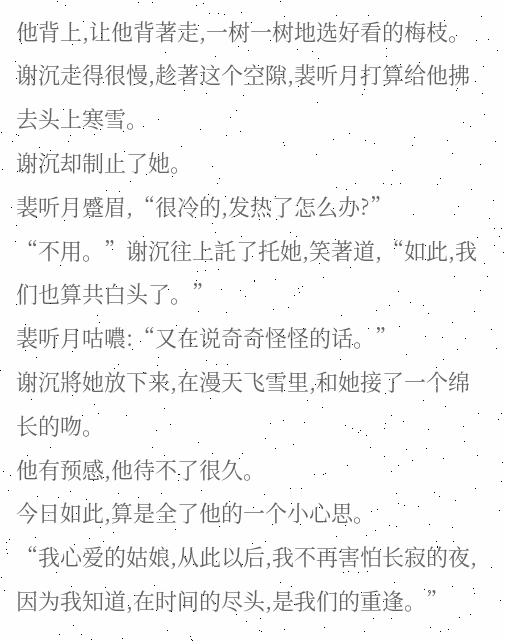他背上,让他背著走,一树一树地选好看的梅枝。
谢沉走得很慢,趁著这个空隙,裴听月打算给他拂去头上寒雪。
谢沉却制止了她。
裴听月蹙眉,“很冷的,发热了怎么办?”
“不用。”谢沉往上託了托她,笑著道,“如此,我们也算共白头了。”
裴听月咕噥:“又在说奇奇怪怪的话。”
谢沉將她放下来,在漫天飞雪里,和她接了一个绵长的吻。
他有预感,他待不了很久。
今日如此,算是全了他的一个小心思。
“我心爱的姑娘,从此以后,我不再害怕长寂的夜,因为我知道,在时间的尽头,是我们的重逢。”